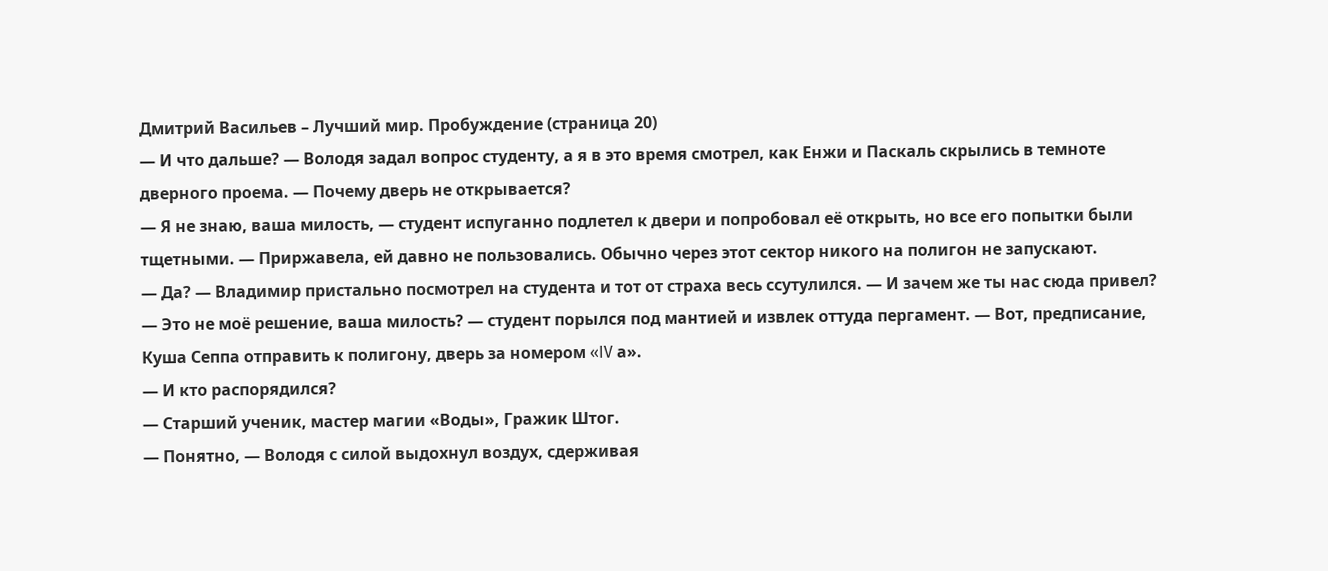Дмитрий Васильев – Лучший мир. Пробуждение (страница 20)
— И что дальше? — Володя задал вопрос студенту, а я в это время смотрел, как Енжи и Паскаль скрылись в темноте дверного проема. — Почему дверь не открывается?
— Я не знаю, ваша милость, — студент испуганно подлетел к двери и попробовал её открыть, но все его попытки были тщетными. — Приржавела, ей давно не пользовались. Обычно через этот сектор никого на полигон не запускают.
— Да? — Владимир пристально посмотрел на студента и тот от страха весь ссутулился. — И зачем же ты нас сюда привел?
— Это не моё решение, ваша милость? — студент порылся под мантией и извлек оттуда пергамент. — Вот, предписание, Куша Сеппа отправить к полигону, дверь за номером «IV а».
— И кто распорядился?
— Старший ученик, мастер магии «Воды», Гражик Штог.
— Понятно, — Володя с силой выдохнул воздух, сдерживая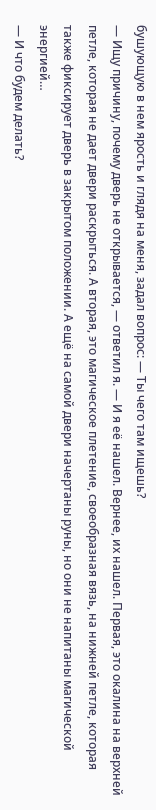бушующую в нем ярость и глядя на меня, задал вопрос: — Ты чего там ищешь?
— Ищу причину, почему дверь не открывается, — ответил я. — И я её нашел. Вернее, их нашел. Первая, это окалина на верхней петле, которая не дает двери раскрыться. А вторая, это магическое плетение, своеобразная вязь, на нижней петле, которая также фиксирует дверь в закрытом положении. А ещё на самой двери начертаны руны, но они не напитаны магической энергией…
— И что будем делать?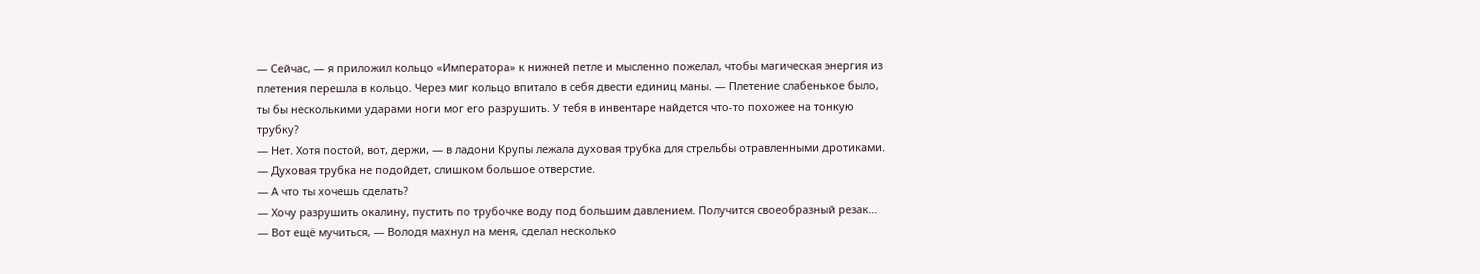— Сейчас, — я приложил кольцо «Императора» к нижней петле и мысленно пожелал, чтобы магическая энергия из плетения перешла в кольцо. Через миг кольцо впитало в себя двести единиц маны. — Плетение слабенькое было, ты бы несколькими ударами ноги мог его разрушить. У тебя в инвентаре найдется что-то похожее на тонкую трубку?
— Нет. Хотя постой, вот, держи, — в ладони Крупы лежала духовая трубка для стрельбы отравленными дротиками.
— Духовая трубка не подойдет, слишком большое отверстие.
— А что ты хочешь сделать?
— Хочу разрушить окалину, пустить по трубочке воду под большим давлением. Получится своеобразный резак…
— Вот ещё мучиться, — Володя махнул на меня, сделал несколько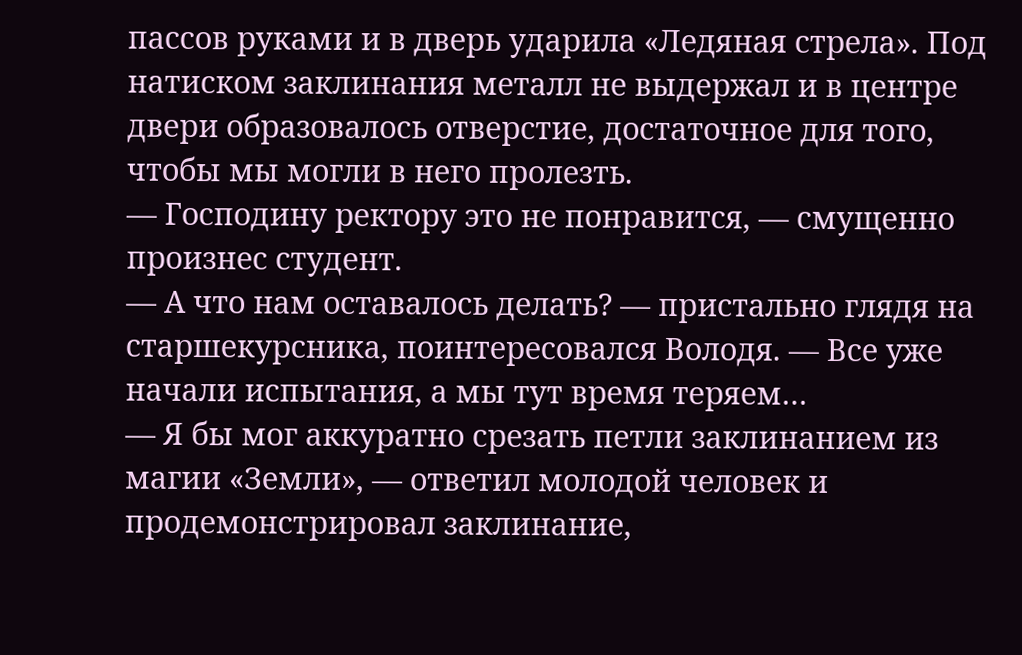пассов руками и в дверь ударила «Ледяная стрела». Под натиском заклинания металл не выдержал и в центре двери образовалось отверстие, достаточное для того, чтобы мы могли в него пролезть.
— Господину ректору это не понравится, — смущенно произнес студент.
— А что нам оставалось делать? — пристально глядя на старшекурсника, поинтересовался Володя. — Все уже начали испытания, а мы тут время теряем…
— Я бы мог аккуратно срезать петли заклинанием из магии «Земли», — ответил молодой человек и продемонстрировал заклинание,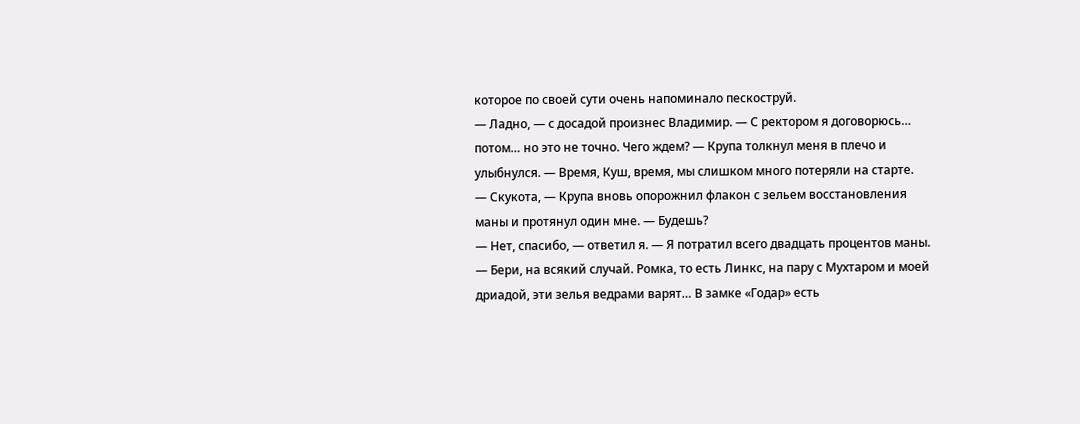которое по своей сути очень напоминало пескоструй.
— Ладно, — с досадой произнес Владимир. — С ректором я договорюсь… потом… но это не точно. Чего ждем? — Крупа толкнул меня в плечо и улыбнулся. — Время, Куш, время, мы слишком много потеряли на старте.
— Скукота, — Крупа вновь опорожнил флакон с зельем восстановления маны и протянул один мне. — Будешь?
— Нет, спасибо, — ответил я. — Я потратил всего двадцать процентов маны.
— Бери, на всякий случай. Ромка, то есть Линкс, на пару с Мухтаром и моей дриадой, эти зелья ведрами варят… В замке «Годар» есть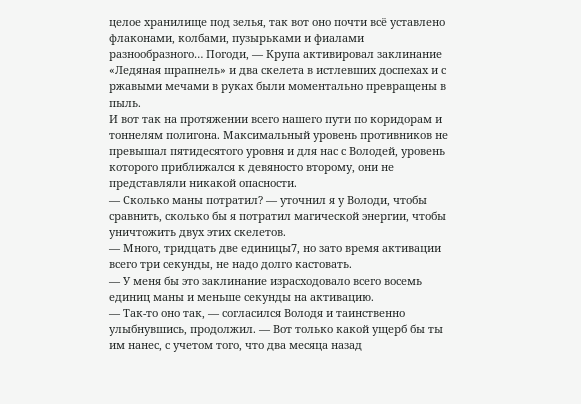целое хранилище под зелья, так вот оно почти всё уставлено флаконами, колбами, пузырьками и фиалами разнообразного… Погоди, — Крупа активировал заклинание «Ледяная шрапнель» и два скелета в истлевших доспехах и с ржавыми мечами в руках были моментально превращены в пыль.
И вот так на протяжении всего нашего пути по коридорам и тоннелям полигона. Максимальный уровень противников не превышал пятидесятого уровня и для нас с Володей, уровень которого приближался к девяносто второму, они не представляли никакой опасности.
— Сколько маны потратил? — уточнил я у Володи, чтобы сравнить, сколько бы я потратил магической энергии, чтобы уничтожить двух этих скелетов.
— Много, тридцать две единицы7, но зато время активации всего три секунды, не надо долго кастовать.
— У меня бы это заклинание израсходовало всего восемь единиц маны и меньше секунды на активацию.
— Так-то оно так, — согласился Володя и таинственно улыбнувшись, продолжил. — Вот только какой ущерб бы ты им нанес, с учетом того, что два месяца назад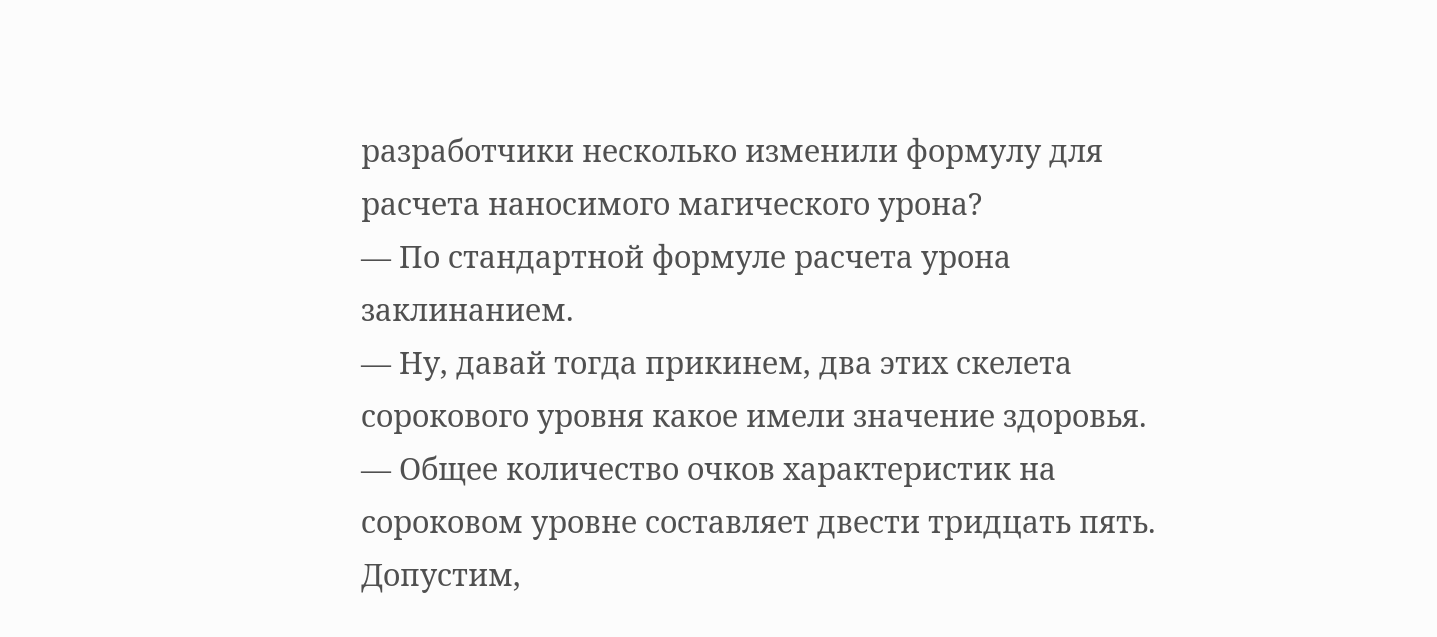разработчики несколько изменили формулу для расчета наносимого магического урона?
— По стандартной формуле расчета урона заклинанием.
— Ну, давай тогда прикинем, два этих скелета сорокового уровня какое имели значение здоровья.
— Общее количество очков характеристик на сороковом уровне составляет двести тридцать пять. Допустим,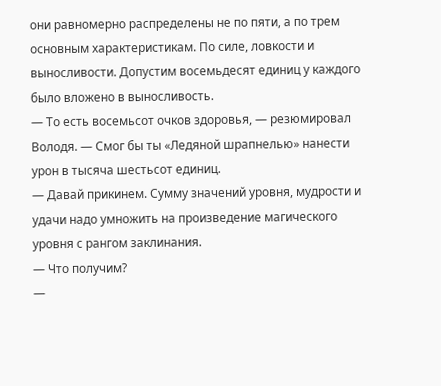они равномерно распределены не по пяти, а по трем основным характеристикам. По силе, ловкости и выносливости. Допустим восемьдесят единиц у каждого было вложено в выносливость.
— То есть восемьсот очков здоровья, — резюмировал Володя. — Смог бы ты «Ледяной шрапнелью» нанести урон в тысяча шестьсот единиц.
— Давай прикинем. Сумму значений уровня, мудрости и удачи надо умножить на произведение магического уровня с рангом заклинания.
— Что получим?
—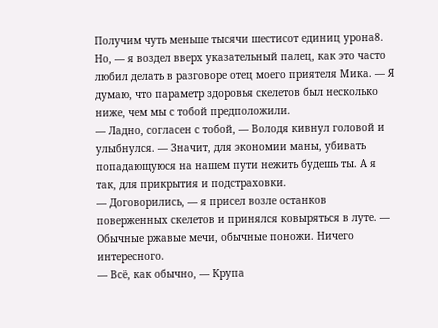Получим чуть меньше тысячи шестисот единиц урона8. Но, — я воздел вверх указательный палец, как это часто любил делать в разговоре отец моего приятеля Мика. — Я думаю, что параметр здоровья скелетов был несколько ниже, чем мы с тобой предположили.
— Ладно, согласен с тобой, — Володя кивнул головой и улыбнулся. — Значит, для экономии маны, убивать попадающуюся на нашем пути нежить будешь ты. А я так, для прикрытия и подстраховки.
— Договорились, — я присел возле останков поверженных скелетов и принялся ковыряться в луте. — Обычные ржавые мечи, обычные поножи. Ничего интересного.
— Всё, как обычно, — Крупа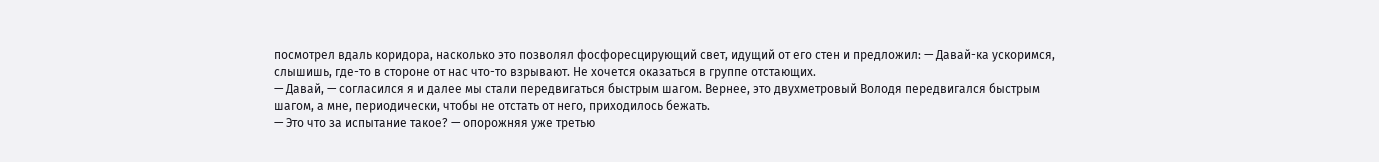посмотрел вдаль коридора, насколько это позволял фосфоресцирующий свет, идущий от его стен и предложил: — Давай-ка ускоримся, слышишь, где-то в стороне от нас что-то взрывают. Не хочется оказаться в группе отстающих.
— Давай, — согласился я и далее мы стали передвигаться быстрым шагом. Вернее, это двухметровый Володя передвигался быстрым шагом, а мне, периодически, чтобы не отстать от него, приходилось бежать.
— Это что за испытание такое? — опорожняя уже третью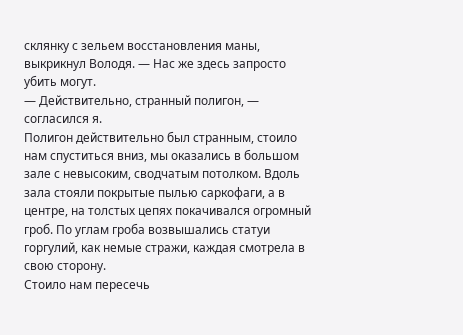склянку с зельем восстановления маны, выкрикнул Володя. — Нас же здесь запросто убить могут.
— Действительно, странный полигон, — согласился я.
Полигон действительно был странным, стоило нам спуститься вниз, мы оказались в большом зале с невысоким, сводчатым потолком. Вдоль зала стояли покрытые пылью саркофаги, а в центре, на толстых цепях покачивался огромный гроб. По углам гроба возвышались статуи горгулий, как немые стражи, каждая смотрела в свою сторону.
Стоило нам пересечь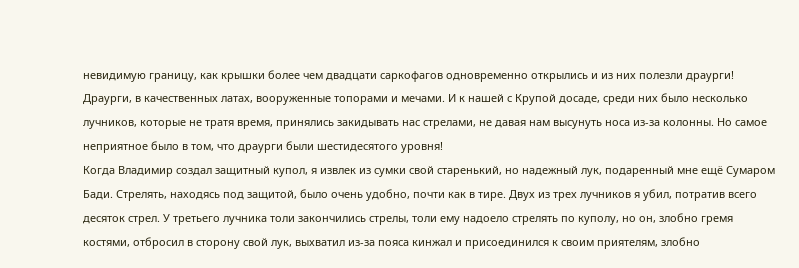невидимую границу, как крышки более чем двадцати саркофагов одновременно открылись и из них полезли драурги! Драурги, в качественных латах, вооруженные топорами и мечами. И к нашей с Крупой досаде, среди них было несколько лучников, которые не тратя время, принялись закидывать нас стрелами, не давая нам высунуть носа из-за колонны. Но самое неприятное было в том, что драурги были шестидесятого уровня!
Когда Владимир создал защитный купол, я извлек из сумки свой старенький, но надежный лук, подаренный мне ещё Сумаром Бади. Стрелять, находясь под защитой, было очень удобно, почти как в тире. Двух из трех лучников я убил, потратив всего десяток стрел. У третьего лучника толи закончились стрелы, толи ему надоело стрелять по куполу, но он, злобно гремя костями, отбросил в сторону свой лук, выхватил из-за пояса кинжал и присоединился к своим приятелям, злобно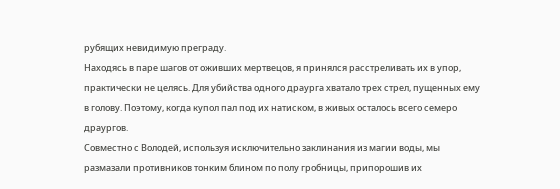рубящих невидимую преграду.
Находясь в паре шагов от оживших мертвецов, я принялся расстреливать их в упор, практически не целясь. Для убийства одного драурга хватало трех стрел, пущенных ему в голову. Поэтому, когда купол пал под их натиском, в живых осталось всего семеро драургов.
Совместно с Володей, используя исключительно заклинания из магии воды, мы размазали противников тонким блином по полу гробницы, припорошив их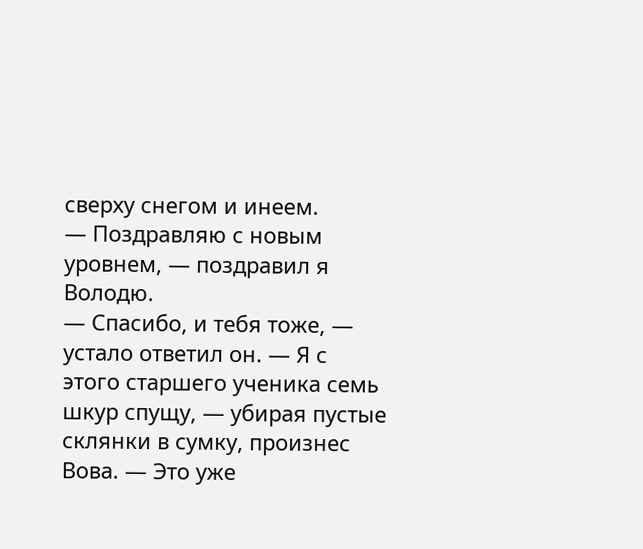сверху снегом и инеем.
— Поздравляю с новым уровнем, — поздравил я Володю.
— Спасибо, и тебя тоже, — устало ответил он. — Я с этого старшего ученика семь шкур спущу, — убирая пустые склянки в сумку, произнес Вова. — Это уже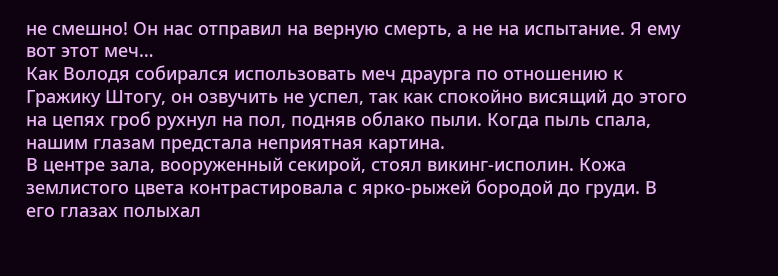не смешно! Он нас отправил на верную смерть, а не на испытание. Я ему вот этот меч…
Как Володя собирался использовать меч драурга по отношению к Гражику Штогу, он озвучить не успел, так как спокойно висящий до этого на цепях гроб рухнул на пол, подняв облако пыли. Когда пыль спала, нашим глазам предстала неприятная картина.
В центре зала, вооруженный секирой, стоял викинг-исполин. Кожа землистого цвета контрастировала с ярко-рыжей бородой до груди. В его глазах полыхал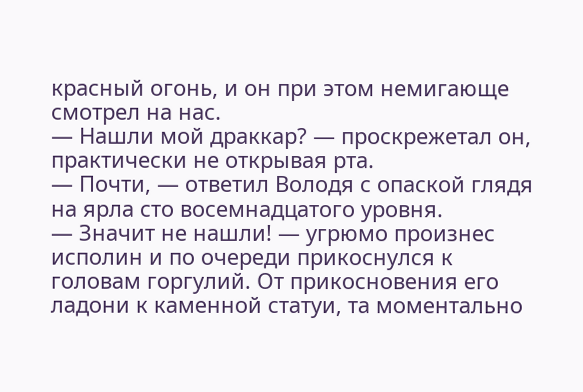красный огонь, и он при этом немигающе смотрел на нас.
— Нашли мой драккар? — проскрежетал он, практически не открывая рта.
— Почти, — ответил Володя с опаской глядя на ярла сто восемнадцатого уровня.
— Значит не нашли! — угрюмо произнес исполин и по очереди прикоснулся к головам горгулий. От прикосновения его ладони к каменной статуи, та моментально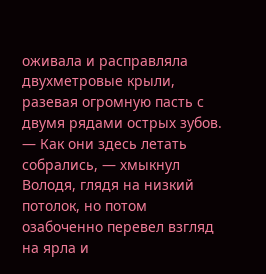оживала и расправляла двухметровые крыли, разевая огромную пасть с двумя рядами острых зубов.
— Как они здесь летать собрались, — хмыкнул Володя, глядя на низкий потолок, но потом озабоченно перевел взгляд на ярла и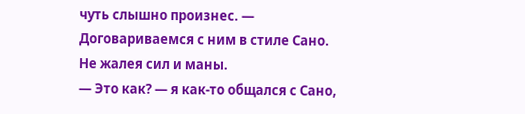чуть слышно произнес. — Договариваемся с ним в стиле Сано. Не жалея сил и маны.
— Это как? — я как-то общался с Сано,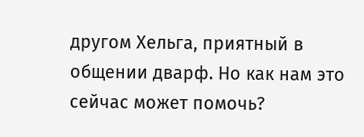другом Хельга, приятный в общении дварф. Но как нам это сейчас может помочь?